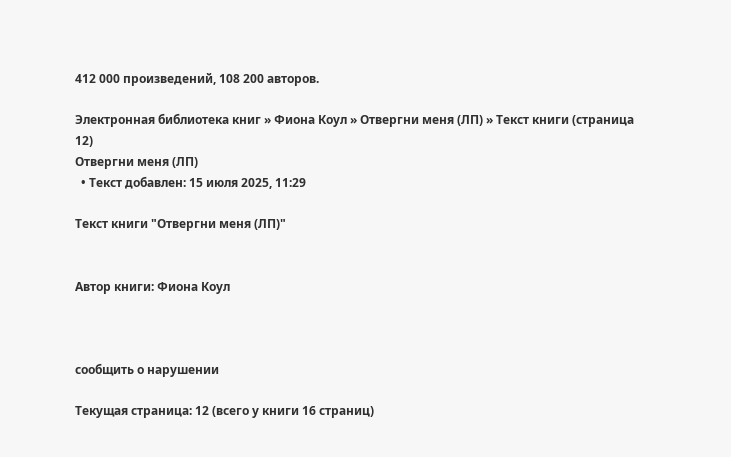412 000 произведений, 108 200 авторов.

Электронная библиотека книг » Фиона Коул » Отвергни меня (ЛП) » Текст книги (страница 12)
Отвергни меня (ЛП)
  • Текст добавлен: 15 июля 2025, 11:29

Текст книги "Отвергни меня (ЛП)"


Автор книги: Фиона Коул



сообщить о нарушении

Текущая страница: 12 (всего у книги 16 страниц)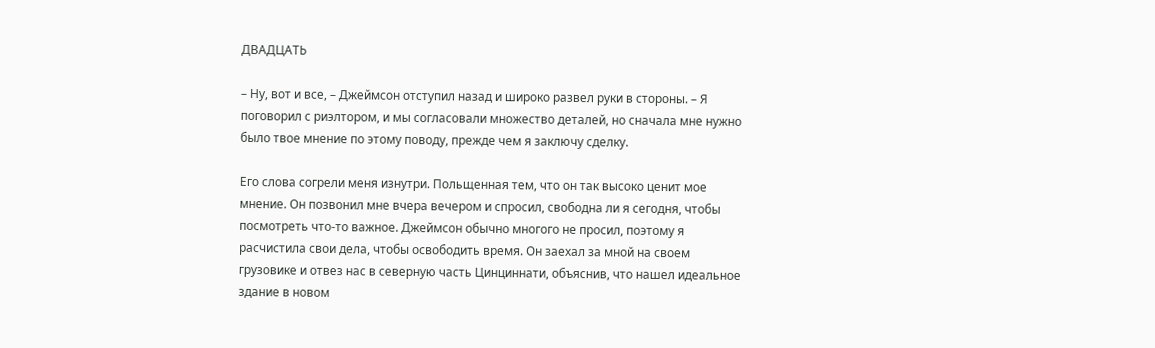ДВАДЦАТЬ

– Ну, вот и все, – Джеймсон отступил назад и широко развел руки в стороны. – Я поговорил с риэлтором, и мы согласовали множество деталей, но сначала мне нужно было твое мнение по этому поводу, прежде чем я заключу сделку.

Его слова согрели меня изнутри. Польщенная тем, что он так высоко ценит мое мнение. Он позвонил мне вчера вечером и спросил, свободна ли я сегодня, чтобы посмотреть что-то важное. Джеймсон обычно многого не просил, поэтому я расчистила свои дела, чтобы освободить время. Он заехал за мной на своем грузовике и отвез нас в северную часть Цинциннати, объяснив, что нашел идеальное здание в новом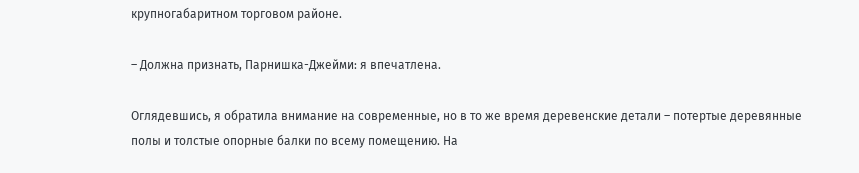крупногабаритном торговом районе.

– Должна признать, Парнишка-Джейми: я впечатлена.

Оглядевшись, я обратила внимание на современные, но в то же время деревенские детали – потертые деревянные полы и толстые опорные балки по всему помещению. На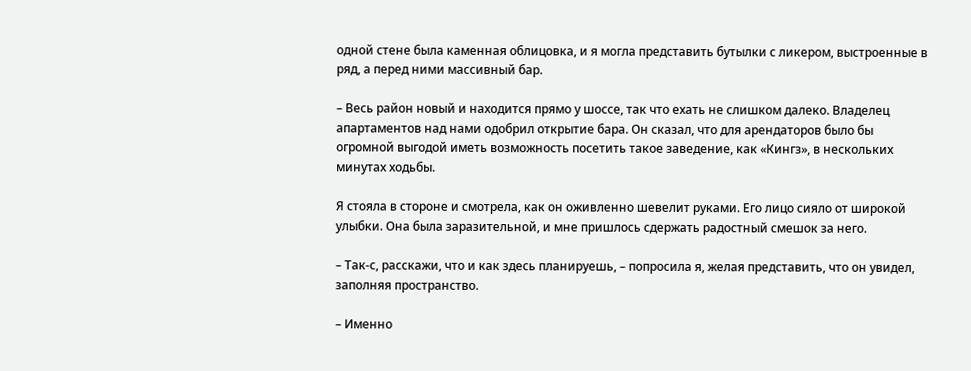одной стене была каменная облицовка, и я могла представить бутылки с ликером, выстроенные в ряд, а перед ними массивный бар.

– Весь район новый и находится прямо у шоссе, так что ехать не слишком далеко. Владелец апартаментов над нами одобрил открытие бара. Он сказал, что для арендаторов было бы огромной выгодой иметь возможность посетить такое заведение, как «Кингз», в нескольких минутах ходьбы.

Я стояла в стороне и смотрела, как он оживленно шевелит руками. Его лицо сияло от широкой улыбки. Она была заразительной, и мне пришлось сдержать радостный смешок за него.

– Так-с, расскажи, что и как здесь планируешь, – попросила я, желая представить, что он увидел, заполняя пространство.

– Именно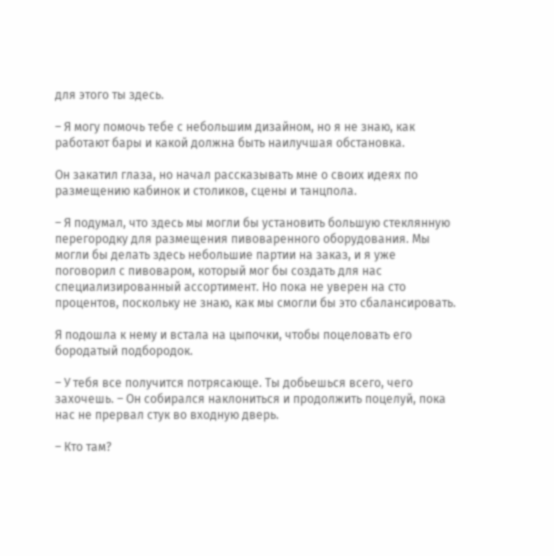для этого ты здесь.

– Я могу помочь тебе с небольшим дизайном, но я не знаю, как работают бары и какой должна быть наилучшая обстановка.

Он закатил глаза, но начал рассказывать мне о своих идеях по размещению кабинок и столиков, сцены и танцпола.

– Я подумал, что здесь мы могли бы установить большую стеклянную перегородку для размещения пивоваренного оборудования. Мы могли бы делать здесь небольшие партии на заказ, и я уже поговорил с пивоваром, который мог бы создать для нас специализированный ассортимент. Но пока не уверен на сто процентов, поскольку не знаю, как мы смогли бы это сбалансировать.

Я подошла к нему и встала на цыпочки, чтобы поцеловать его бородатый подбородок.

– У тебя все получится потрясающе. Ты добьешься всего, чего захочешь. – Он собирался наклониться и продолжить поцелуй, пока нас не прервал стук во входную дверь.

– Кто там?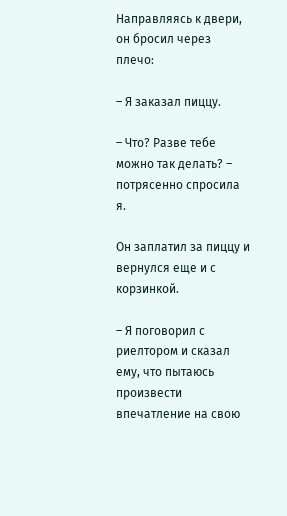Направляясь к двери, он бросил через плечо:

– Я заказал пиццу.

– Что? Разве тебе можно так делать? – потрясенно спросила я.

Он заплатил за пиццу и вернулся еще и с корзинкой.

– Я поговорил с риелтором и сказал ему, что пытаюсь произвести впечатление на свою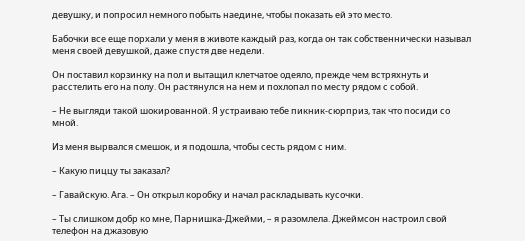девушку, и попросил немного побыть наедине, чтобы показать ей это место.

Бабочки все еще порхали у меня в животе каждый раз, когда он так собственнически называл меня своей девушкой, даже спустя две недели.

Он поставил корзинку на пол и вытащил клетчатое одеяло, прежде чем встряхнуть и расстелить его на полу. Он растянулся на нем и похлопал по месту рядом с собой.

– Не выгляди такой шокированной. Я устраиваю тебе пикник-сюрприз, так что посиди со мной.

Из меня вырвался смешок, и я подошла, чтобы сесть рядом с ним.

– Какую пиццу ты заказал?

– Гавайскую. Ага. – Он открыл коробку и начал раскладывать кусочки.

– Ты слишком добр ко мне, Парнишка-Джейми, – я разомлела. Джеймсон настроил свой телефон на джазовую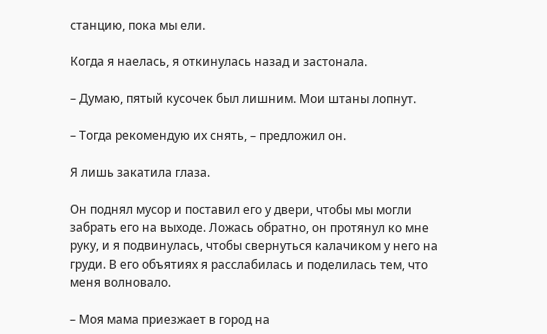станцию, пока мы ели.

Когда я наелась, я откинулась назад и застонала.

– Думаю, пятый кусочек был лишним. Мои штаны лопнут.

– Тогда рекомендую их снять, – предложил он.

Я лишь закатила глаза.

Он поднял мусор и поставил его у двери, чтобы мы могли забрать его на выходе. Ложась обратно, он протянул ко мне руку, и я подвинулась, чтобы свернуться калачиком у него на груди. В его объятиях я расслабилась и поделилась тем, что меня волновало.

– Моя мама приезжает в город на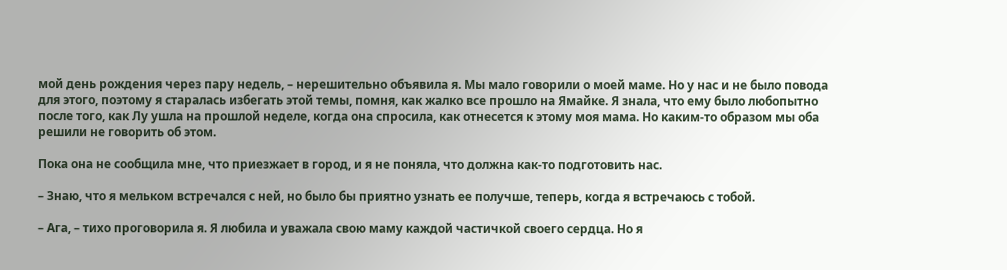мой день рождения через пару недель, – нерешительно объявила я. Мы мало говорили о моей маме. Но у нас и не было повода для этого, поэтому я старалась избегать этой темы, помня, как жалко все прошло на Ямайке. Я знала, что ему было любопытно после того, как Лу ушла на прошлой неделе, когда она спросила, как отнесется к этому моя мама. Но каким-то образом мы оба решили не говорить об этом.

Пока она не сообщила мне, что приезжает в город, и я не поняла, что должна как-то подготовить нас.

– Знаю, что я мельком встречался с ней, но было бы приятно узнать ее получше, теперь, когда я встречаюсь с тобой.

– Ага, – тихо проговорила я. Я любила и уважала свою маму каждой частичкой своего сердца. Но я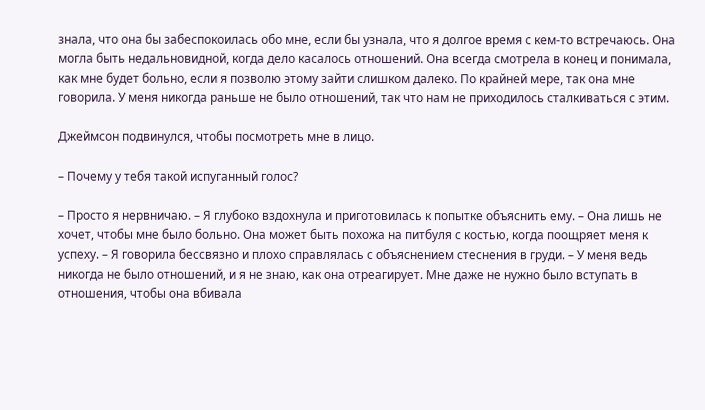знала, что она бы забеспокоилась обо мне, если бы узнала, что я долгое время с кем-то встречаюсь. Она могла быть недальновидной, когда дело касалось отношений. Она всегда смотрела в конец и понимала, как мне будет больно, если я позволю этому зайти слишком далеко. По крайней мере, так она мне говорила. У меня никогда раньше не было отношений, так что нам не приходилось сталкиваться с этим.

Джеймсон подвинулся, чтобы посмотреть мне в лицо.

– Почему у тебя такой испуганный голос?

– Просто я нервничаю. – Я глубоко вздохнула и приготовилась к попытке объяснить ему. – Она лишь не хочет, чтобы мне было больно. Она может быть похожа на питбуля с костью, когда поощряет меня к успеху. – Я говорила бессвязно и плохо справлялась с объяснением стеснения в груди. – У меня ведь никогда не было отношений, и я не знаю, как она отреагирует. Мне даже не нужно было вступать в отношения, чтобы она вбивала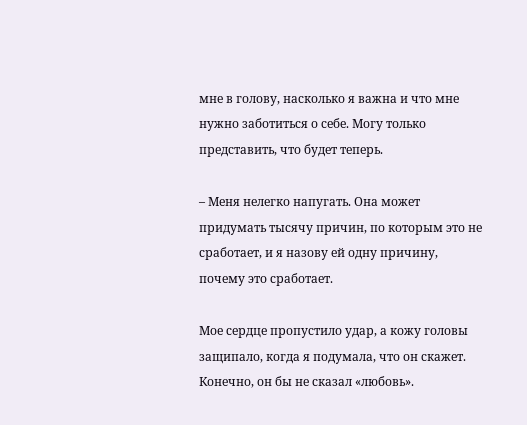мне в голову, насколько я важна и что мне нужно заботиться о себе. Могу только представить, что будет теперь.

– Меня нелегко напугать. Она может придумать тысячу причин, по которым это не сработает, и я назову ей одну причину, почему это сработает.

Мое сердце пропустило удар, а кожу головы защипало, когда я подумала, что он скажет. Конечно, он бы не сказал «любовь».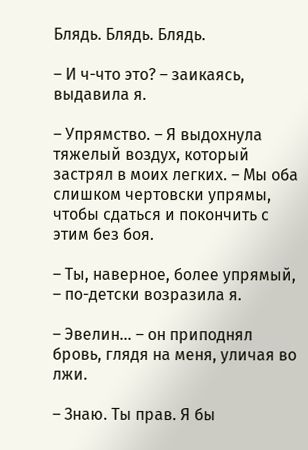Блядь. Блядь. Блядь.

– И ч-что это? – заикаясь, выдавила я.

– Упрямство. – Я выдохнула тяжелый воздух, который застрял в моих легких. – Мы оба слишком чертовски упрямы, чтобы сдаться и покончить с этим без боя.

– Ты, наверное, более упрямый, – по-детски возразила я.

– Эвелин… – он приподнял бровь, глядя на меня, уличая во лжи.

– Знаю. Ты прав. Я бы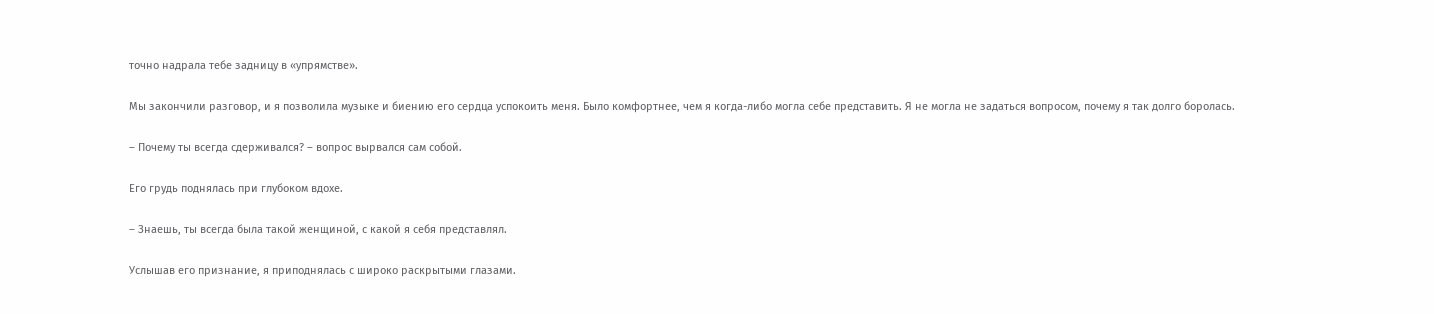точно надрала тебе задницу в «упрямстве».

Мы закончили разговор, и я позволила музыке и биению его сердца успокоить меня. Было комфортнее, чем я когда-либо могла себе представить. Я не могла не задаться вопросом, почему я так долго боролась.

– Почему ты всегда сдерживался? – вопрос вырвался сам собой.

Его грудь поднялась при глубоком вдохе.

– Знаешь, ты всегда была такой женщиной, с какой я себя представлял.

Услышав его признание, я приподнялась с широко раскрытыми глазами.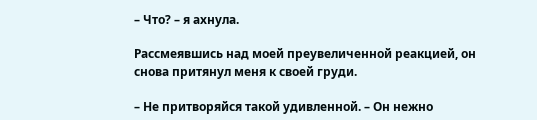– Что? – я ахнула.

Рассмеявшись над моей преувеличенной реакцией, он снова притянул меня к своей груди.

– Не притворяйся такой удивленной. – Он нежно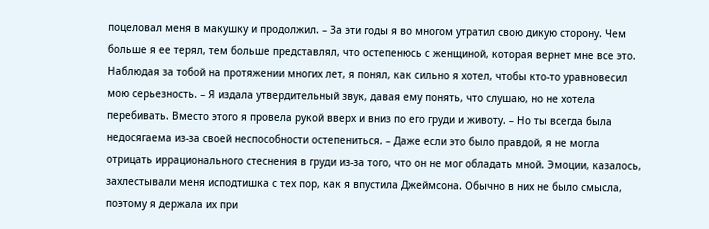поцеловал меня в макушку и продолжил. – За эти годы я во многом утратил свою дикую сторону. Чем больше я ее терял, тем больше представлял, что остепенюсь с женщиной, которая вернет мне все это. Наблюдая за тобой на протяжении многих лет, я понял, как сильно я хотел, чтобы кто-то уравновесил мою серьезность. – Я издала утвердительный звук, давая ему понять, что слушаю, но не хотела перебивать. Вместо этого я провела рукой вверх и вниз по его груди и животу. – Но ты всегда была недосягаема из-за своей неспособности остепениться. – Даже если это было правдой, я не могла отрицать иррационального стеснения в груди из-за того, что он не мог обладать мной. Эмоции, казалось, захлестывали меня исподтишка с тех пор, как я впустила Джеймсона. Обычно в них не было смысла, поэтому я держала их при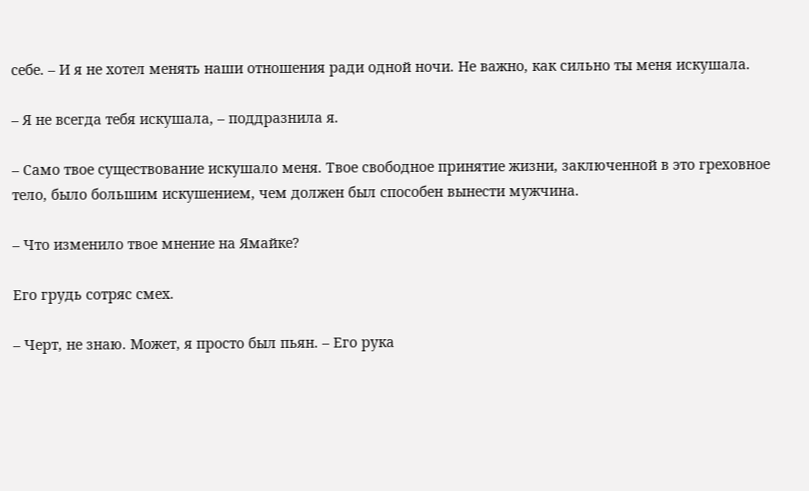себе. – И я не хотел менять наши отношения ради одной ночи. Не важно, как сильно ты меня искушала.

– Я не всегда тебя искушала, – поддразнила я.

– Само твое существование искушало меня. Твое свободное принятие жизни, заключенной в это греховное тело, было большим искушением, чем должен был способен вынести мужчина.

– Что изменило твое мнение на Ямайке?

Его грудь сотряс смех.

– Черт, не знаю. Может, я просто был пьян. – Его рука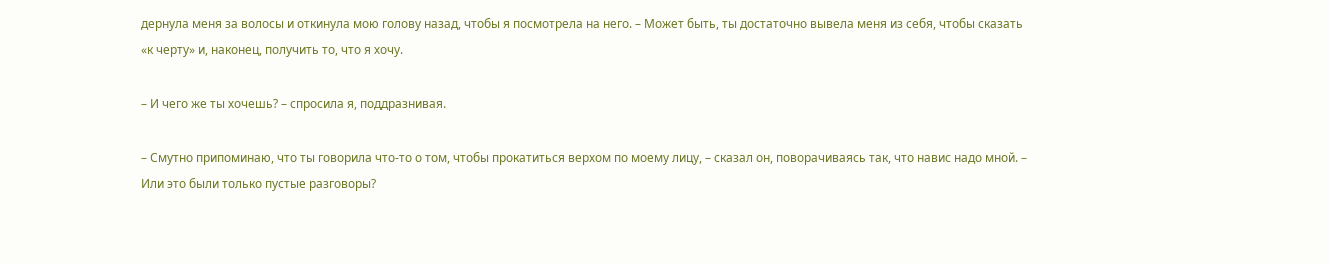дернула меня за волосы и откинула мою голову назад, чтобы я посмотрела на него. – Может быть, ты достаточно вывела меня из себя, чтобы сказать «к черту» и, наконец, получить то, что я хочу.

– И чего же ты хочешь? – спросила я, поддразнивая.

– Смутно припоминаю, что ты говорила что-то о том, чтобы прокатиться верхом по моему лицу, – сказал он, поворачиваясь так, что навис надо мной. – Или это были только пустые разговоры?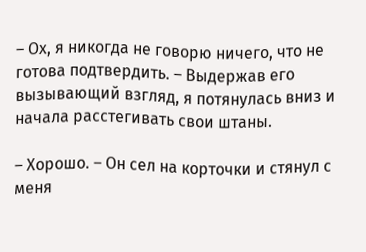– Ох, я никогда не говорю ничего, что не готова подтвердить. – Выдержав его вызывающий взгляд, я потянулась вниз и начала расстегивать свои штаны.

– Хорошо. – Он сел на корточки и стянул с меня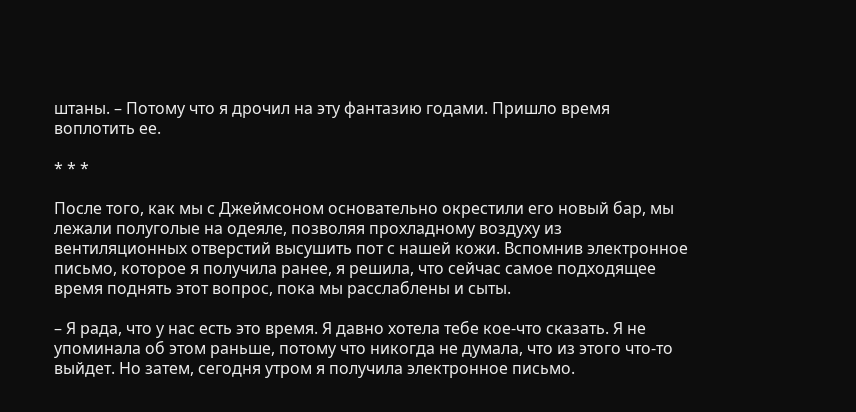штаны. – Потому что я дрочил на эту фантазию годами. Пришло время воплотить ее.

* * *

После того, как мы с Джеймсоном основательно окрестили его новый бар, мы лежали полуголые на одеяле, позволяя прохладному воздуху из вентиляционных отверстий высушить пот с нашей кожи. Вспомнив электронное письмо, которое я получила ранее, я решила, что сейчас самое подходящее время поднять этот вопрос, пока мы расслаблены и сыты.

– Я рада, что у нас есть это время. Я давно хотела тебе кое-что сказать. Я не упоминала об этом раньше, потому что никогда не думала, что из этого что-то выйдет. Но затем, сегодня утром я получила электронное письмо.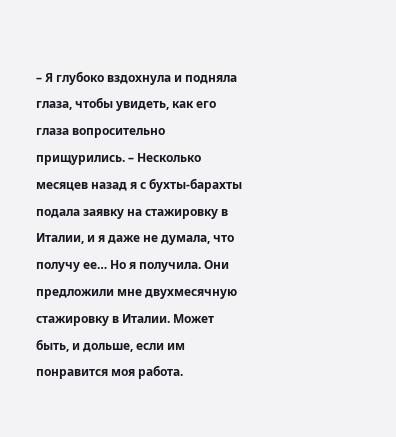– Я глубоко вздохнула и подняла глаза, чтобы увидеть, как его глаза вопросительно прищурились. – Несколько месяцев назад я с бухты-барахты подала заявку на стажировку в Италии, и я даже не думала, что получу ее… Но я получила. Они предложили мне двухмесячную стажировку в Италии. Может быть, и дольше, если им понравится моя работа.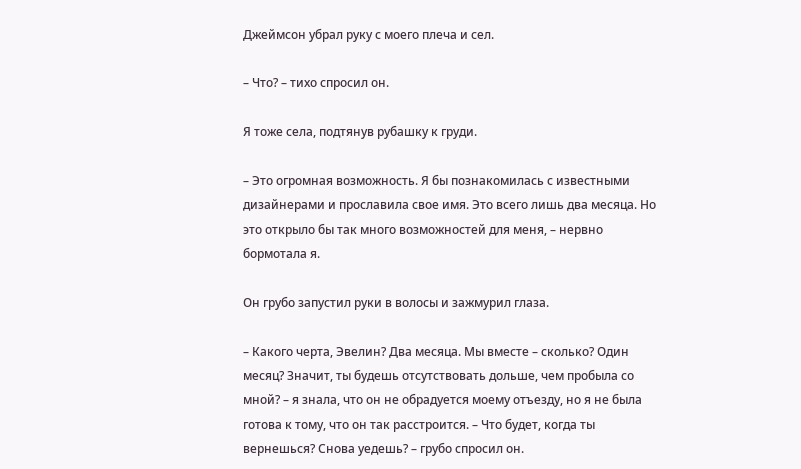Джеймсон убрал руку с моего плеча и сел.

– Что? – тихо спросил он.

Я тоже села, подтянув рубашку к груди.

– Это огромная возможность. Я бы познакомилась с известными дизайнерами и прославила свое имя. Это всего лишь два месяца. Но это открыло бы так много возможностей для меня, – нервно бормотала я.

Он грубо запустил руки в волосы и зажмурил глаза.

– Какого черта, Эвелин? Два месяца. Мы вместе – сколько? Один месяц? Значит, ты будешь отсутствовать дольше, чем пробыла со мной? – я знала, что он не обрадуется моему отъезду, но я не была готова к тому, что он так расстроится. – Что будет, когда ты вернешься? Снова уедешь? – грубо спросил он.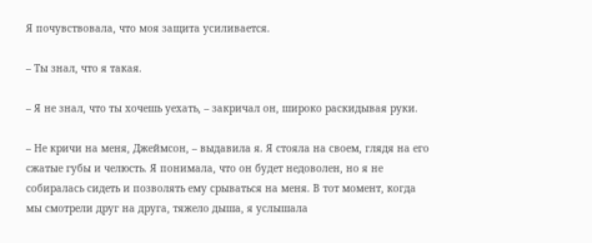Я почувствовала, что моя защита усиливается.

– Ты знал, что я такая.

– Я не знал, что ты хочешь уехать, – закричал он, широко раскидывая руки.

– Не кричи на меня, Джеймсон, – выдавила я. Я стояла на своем, глядя на его сжатые губы и челюсть. Я понимала, что он будет недоволен, но я не собиралась сидеть и позволять ему срываться на меня. В тот момент, когда мы смотрели друг на друга, тяжело дыша, я услышала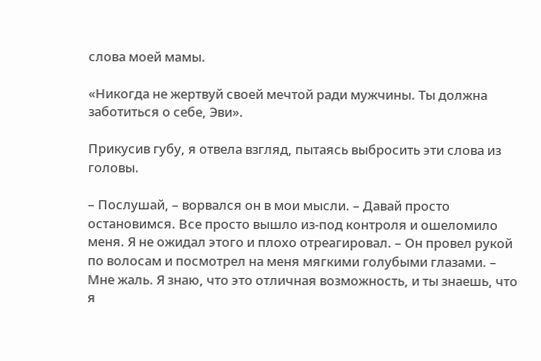слова моей мамы.

«Никогда не жертвуй своей мечтой ради мужчины. Ты должна заботиться о себе, Эви».

Прикусив губу, я отвела взгляд, пытаясь выбросить эти слова из головы.

– Послушай, – ворвался он в мои мысли. – Давай просто остановимся. Все просто вышло из-под контроля и ошеломило меня. Я не ожидал этого и плохо отреагировал. – Он провел рукой по волосам и посмотрел на меня мягкими голубыми глазами. – Мне жаль. Я знаю, что это отличная возможность, и ты знаешь, что я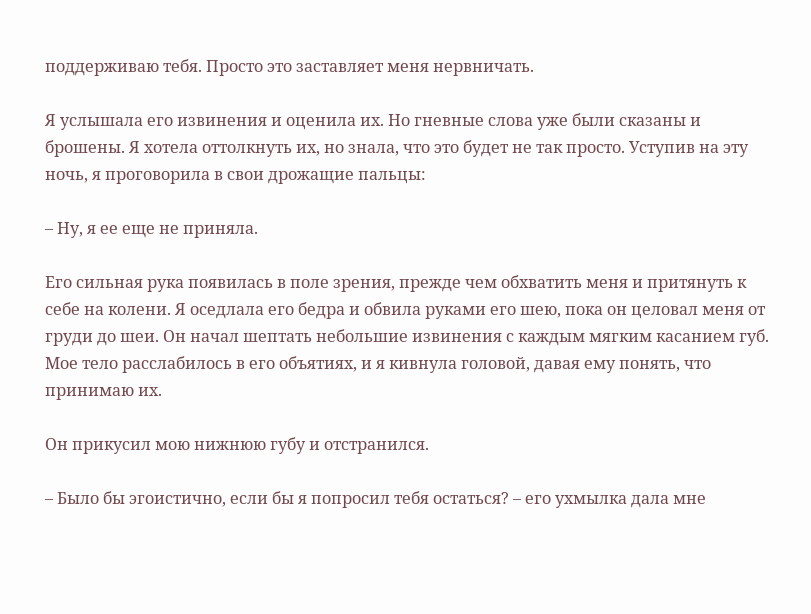поддерживаю тебя. Просто это заставляет меня нервничать.

Я услышала его извинения и оценила их. Но гневные слова уже были сказаны и брошены. Я хотела оттолкнуть их, но знала, что это будет не так просто. Уступив на эту ночь, я проговорила в свои дрожащие пальцы:

– Ну, я ее еще не приняла.

Его сильная рука появилась в поле зрения, прежде чем обхватить меня и притянуть к себе на колени. Я оседлала его бедра и обвила руками его шею, пока он целовал меня от груди до шеи. Он начал шептать небольшие извинения с каждым мягким касанием губ. Мое тело расслабилось в его объятиях, и я кивнула головой, давая ему понять, что принимаю их.

Он прикусил мою нижнюю губу и отстранился.

– Было бы эгоистично, если бы я попросил тебя остаться? – его ухмылка дала мне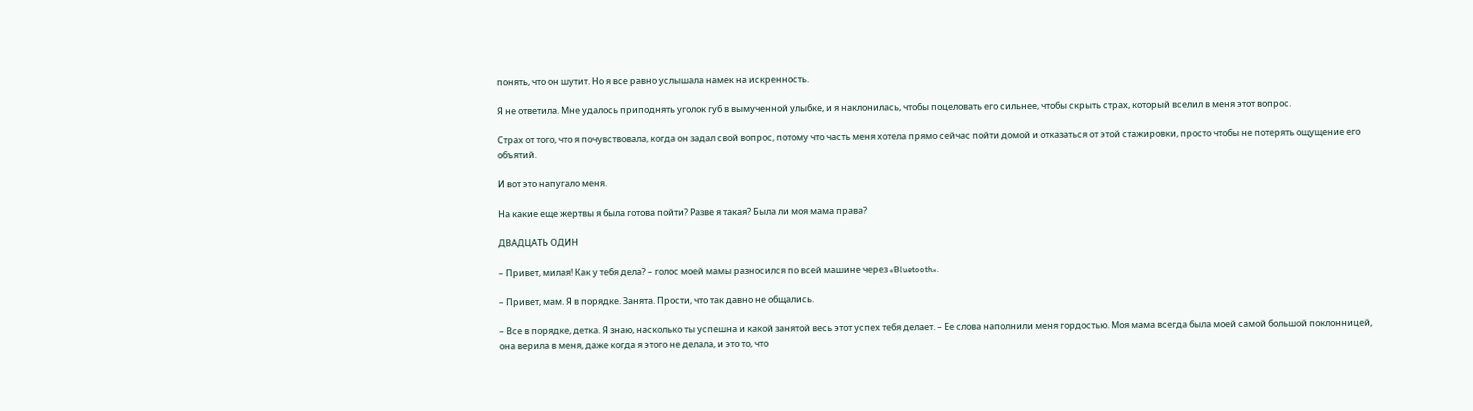понять, что он шутит. Но я все равно услышала намек на искренность.

Я не ответила. Мне удалось приподнять уголок губ в вымученной улыбке, и я наклонилась, чтобы поцеловать его сильнее, чтобы скрыть страх, который вселил в меня этот вопрос.

Страх от того, что я почувствовала, когда он задал свой вопрос, потому что часть меня хотела прямо сейчас пойти домой и отказаться от этой стажировки, просто чтобы не потерять ощущение его объятий.

И вот это напугало меня.

На какие еще жертвы я была готова пойти? Разве я такая? Была ли моя мама права?

ДВАДЦАТЬ ОДИН

– Привет, милая! Как у тебя дела? – голос моей мамы разносился по всей машине через «Bluetooth».

– Привет, мам. Я в порядке. Занята. Прости, что так давно не общались.

– Все в порядке, детка. Я знаю, насколько ты успешна и какой занятой весь этот успех тебя делает. – Ее слова наполнили меня гордостью. Моя мама всегда была моей самой большой поклонницей, она верила в меня, даже когда я этого не делала, и это то, что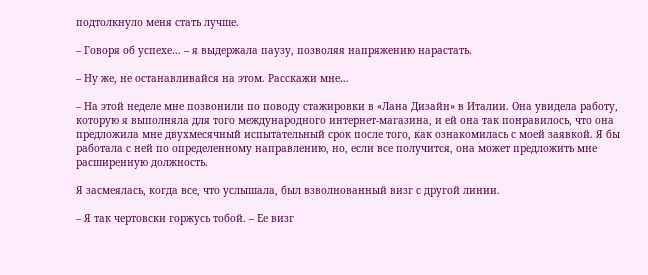подтолкнуло меня стать лучше.

– Говоря об успехе… – я выдержала паузу, позволяя напряжению нарастать.

– Ну же, не останавливайся на этом. Расскажи мне…

– На этой неделе мне позвонили по поводу стажировки в «Лана Дизайн» в Италии. Она увидела работу, которую я выполняла для того международного интернет-магазина, и ей она так понравилось, что она предложила мне двухмесячный испытательный срок после того, как ознакомилась с моей заявкой. Я бы работала с ней по определенному направлению, но, если все получится, она может предложить мне расширенную должность.

Я засмеялась, когда все, что услышала, был взволнованный визг с другой линии.

– Я так чертовски горжусь тобой. – Ее визг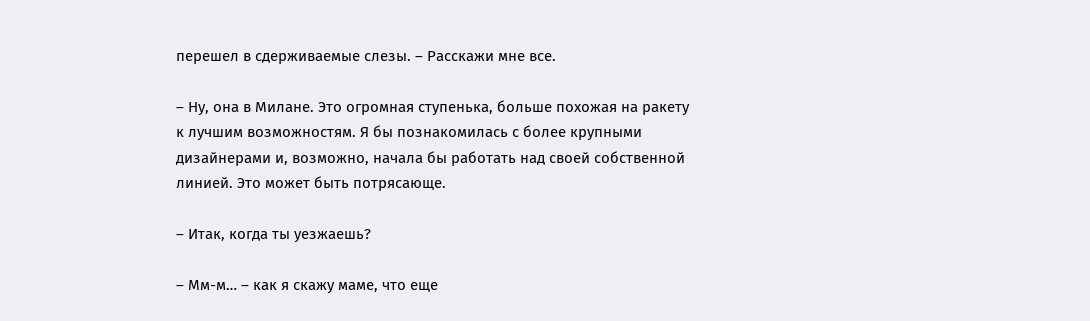перешел в сдерживаемые слезы. – Расскажи мне все.

– Ну, она в Милане. Это огромная ступенька, больше похожая на ракету к лучшим возможностям. Я бы познакомилась с более крупными дизайнерами и, возможно, начала бы работать над своей собственной линией. Это может быть потрясающе.

– Итак, когда ты уезжаешь?

– Мм-м… – как я скажу маме, что еще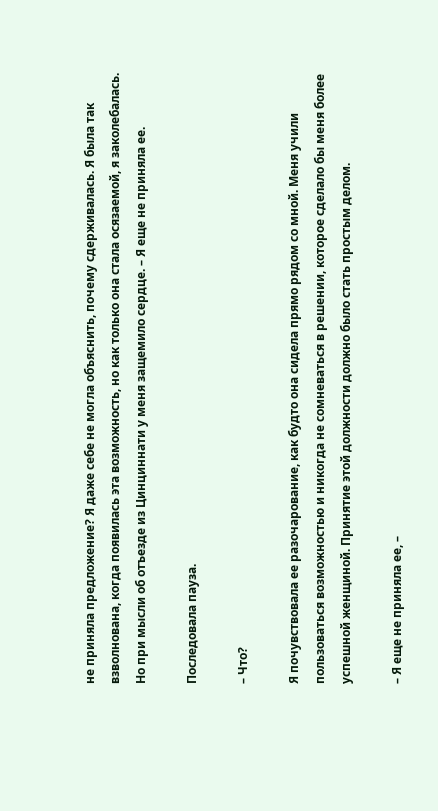не приняла предложение? Я даже себе не могла объяснить, почему сдерживалась. Я была так взволнована, когда появилась эта возможность, но как только она стала осязаемой, я заколебалась. Но при мысли об отъезде из Цинциннати у меня защемило сердце. – Я еще не приняла ее.

Последовала пауза.

– Что?

Я почувствовала ее разочарование, как будто она сидела прямо рядом со мной. Меня учили пользоваться возможностью и никогда не сомневаться в решении, которое сделало бы меня более успешной женщиной. Принятие этой должности должно было стать простым делом.

– Я еще не приняла ее, –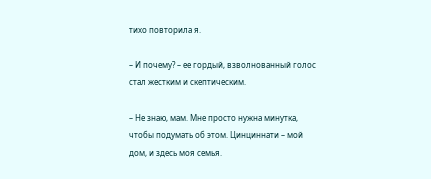тихо повторила я.

– И почему? – ее гордый, взволнованный голос стал жестким и скептическим.

– Не знаю, мам. Мне просто нужна минутка, чтобы подумать об этом. Цинциннати – мой дом, и здесь моя семья.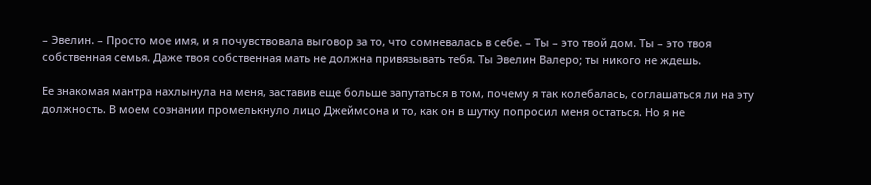– Эвелин. – Просто мое имя, и я почувствовала выговор за то, что сомневалась в себе. – Ты – это твой дом. Ты – это твоя собственная семья. Даже твоя собственная мать не должна привязывать тебя. Ты Эвелин Валеро; ты никого не ждешь.

Ее знакомая мантра нахлынула на меня, заставив еще больше запутаться в том, почему я так колебалась, соглашаться ли на эту должность. В моем сознании промелькнуло лицо Джеймсона и то, как он в шутку попросил меня остаться. Но я не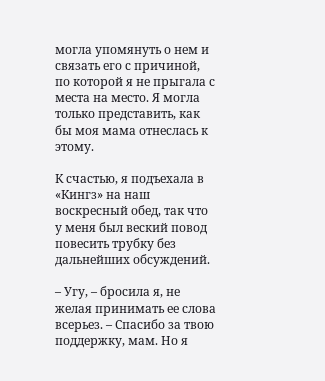могла упомянуть о нем и связать его с причиной, по которой я не прыгала с места на место. Я могла только представить, как бы моя мама отнеслась к этому.

К счастью, я подъехала в «Кингз» на наш воскресный обед, так что у меня был веский повод повесить трубку без дальнейших обсуждений.

– Угу, – бросила я, не желая принимать ее слова всерьез. – Спасибо за твою поддержку, мам. Но я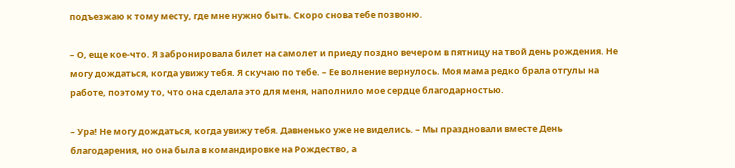подъезжаю к тому месту, где мне нужно быть. Скоро снова тебе позвоню.

– О, еще кое-что. Я забронировала билет на самолет и приеду поздно вечером в пятницу на твой день рождения. Не могу дождаться, когда увижу тебя. Я скучаю по тебе. – Ее волнение вернулось. Моя мама редко брала отгулы на работе, поэтому то, что она сделала это для меня, наполнило мое сердце благодарностью.

– Ура! Не могу дождаться, когда увижу тебя. Давненько уже не виделись. – Мы праздновали вместе День благодарения, но она была в командировке на Рождество, а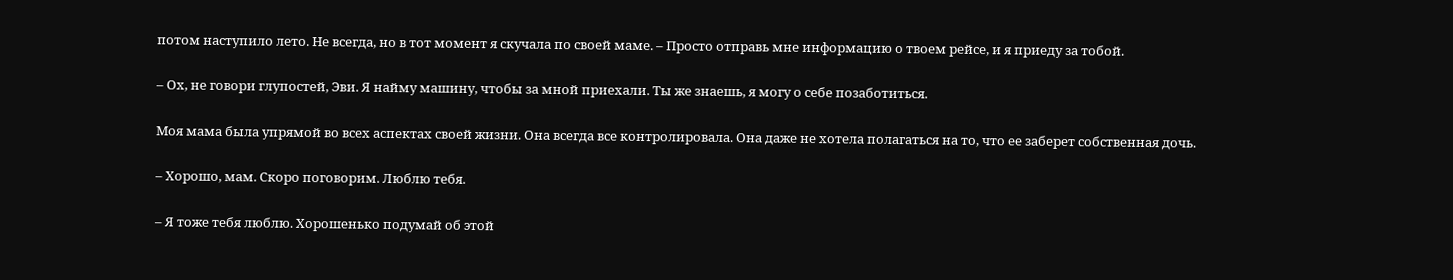потом наступило лето. Не всегда, но в тот момент я скучала по своей маме. – Просто отправь мне информацию о твоем рейсе, и я приеду за тобой.

– Ох, не говори глупостей, Эви. Я найму машину, чтобы за мной приехали. Ты же знаешь, я могу о себе позаботиться.

Моя мама была упрямой во всех аспектах своей жизни. Она всегда все контролировала. Она даже не хотела полагаться на то, что ее заберет собственная дочь.

– Хорошо, мам. Скоро поговорим. Люблю тебя.

– Я тоже тебя люблю. Хорошенько подумай об этой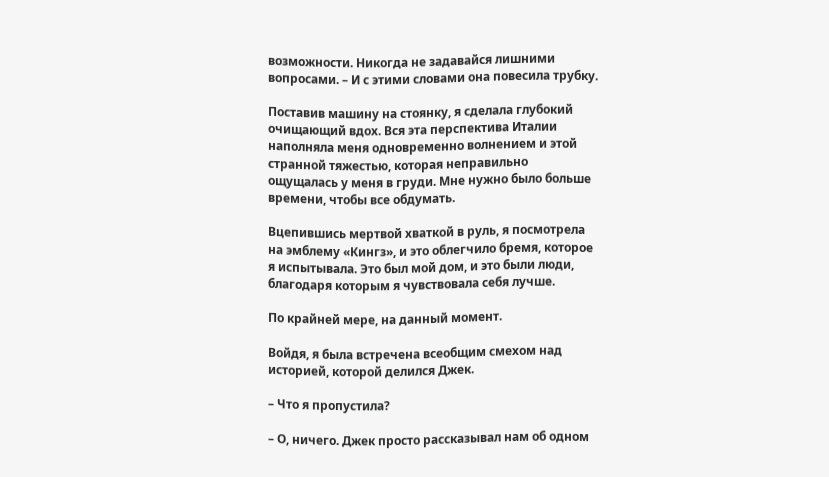возможности. Никогда не задавайся лишними вопросами. – И с этими словами она повесила трубку.

Поставив машину на стоянку, я сделала глубокий очищающий вдох. Вся эта перспектива Италии наполняла меня одновременно волнением и этой странной тяжестью, которая неправильно ощущалась у меня в груди. Мне нужно было больше времени, чтобы все обдумать.

Вцепившись мертвой хваткой в руль, я посмотрела на эмблему «Кингз», и это облегчило бремя, которое я испытывала. Это был мой дом, и это были люди, благодаря которым я чувствовала себя лучше.

По крайней мере, на данный момент.

Войдя, я была встречена всеобщим смехом над историей, которой делился Джек.

– Что я пропустила?

– О, ничего. Джек просто рассказывал нам об одном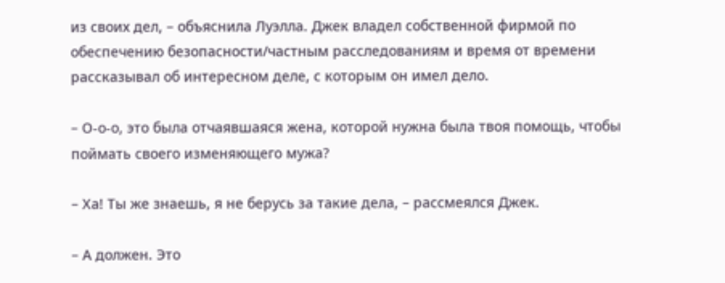из своих дел, – объяснила Луэлла. Джек владел собственной фирмой по обеспечению безопасности/частным расследованиям и время от времени рассказывал об интересном деле, с которым он имел дело.

– О-о-о, это была отчаявшаяся жена, которой нужна была твоя помощь, чтобы поймать своего изменяющего мужа?

– Ха! Ты же знаешь, я не берусь за такие дела, – рассмеялся Джек.

– А должен. Это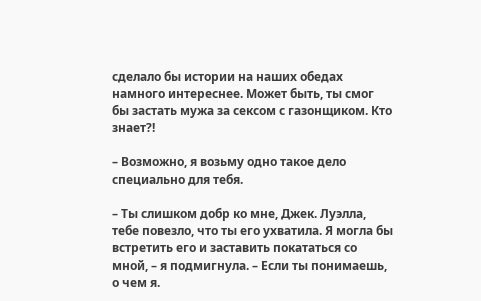сделало бы истории на наших обедах намного интереснее. Может быть, ты смог бы застать мужа за сексом с газонщиком. Кто знает?!

– Возможно, я возьму одно такое дело специально для тебя.

– Ты слишком добр ко мне, Джек. Луэлла, тебе повезло, что ты его ухватила. Я могла бы встретить его и заставить покататься со мной, – я подмигнула. – Если ты понимаешь, о чем я.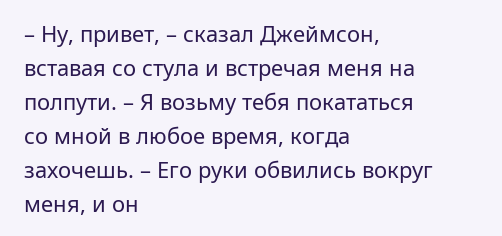– Ну, привет, – сказал Джеймсон, вставая со стула и встречая меня на полпути. – Я возьму тебя покататься со мной в любое время, когда захочешь. – Его руки обвились вокруг меня, и он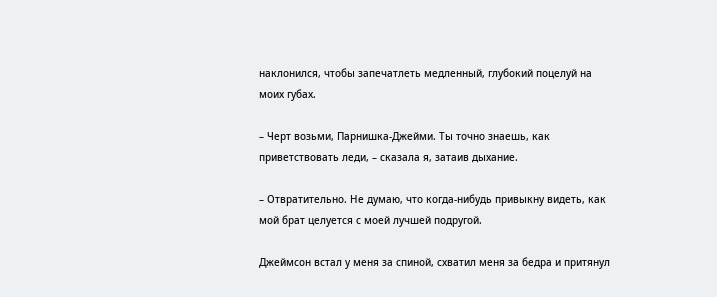наклонился, чтобы запечатлеть медленный, глубокий поцелуй на моих губах.

– Черт возьми, Парнишка-Джейми. Ты точно знаешь, как приветствовать леди, – сказала я, затаив дыхание.

– Отвратительно. Не думаю, что когда-нибудь привыкну видеть, как мой брат целуется с моей лучшей подругой.

Джеймсон встал у меня за спиной, схватил меня за бедра и притянул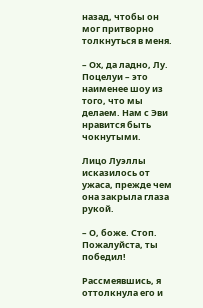назад, чтобы он мог притворно толкнуться в меня.

– Ох, да ладно, Лу. Поцелуи – это наименее шоу из того, что мы делаем. Нам с Эви нравится быть чокнутыми.

Лицо Луэллы исказилось от ужаса, прежде чем она закрыла глаза рукой.

– О, боже. Стоп. Пожалуйста, ты победил!

Рассмеявшись, я оттолкнула его и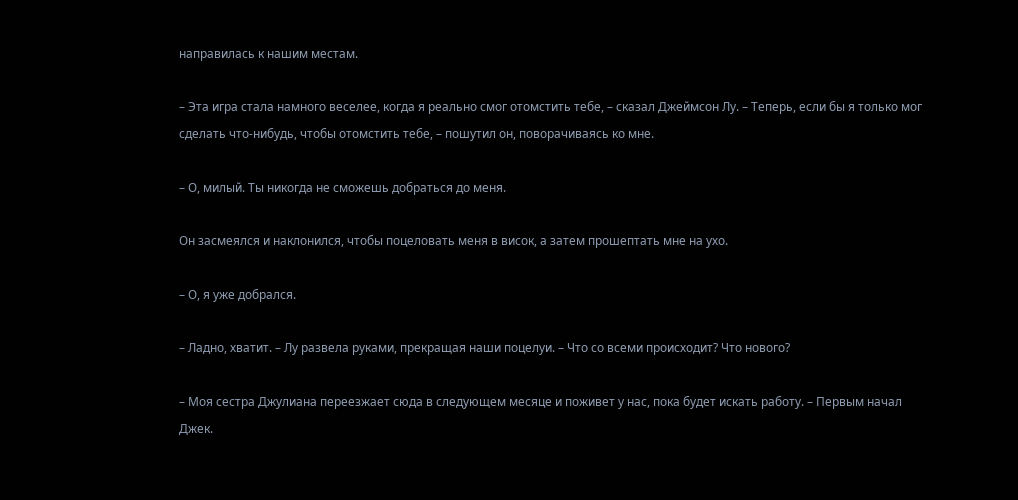направилась к нашим местам.

– Эта игра стала намного веселее, когда я реально смог отомстить тебе, – сказал Джеймсон Лу. – Теперь, если бы я только мог сделать что-нибудь, чтобы отомстить тебе, – пошутил он, поворачиваясь ко мне.

– О, милый. Ты никогда не сможешь добраться до меня.

Он засмеялся и наклонился, чтобы поцеловать меня в висок, а затем прошептать мне на ухо.

– О, я уже добрался.

– Ладно, хватит. – Лу развела руками, прекращая наши поцелуи. – Что со всеми происходит? Что нового?

– Моя сестра Джулиана переезжает сюда в следующем месяце и поживет у нас, пока будет искать работу. – Первым начал Джек.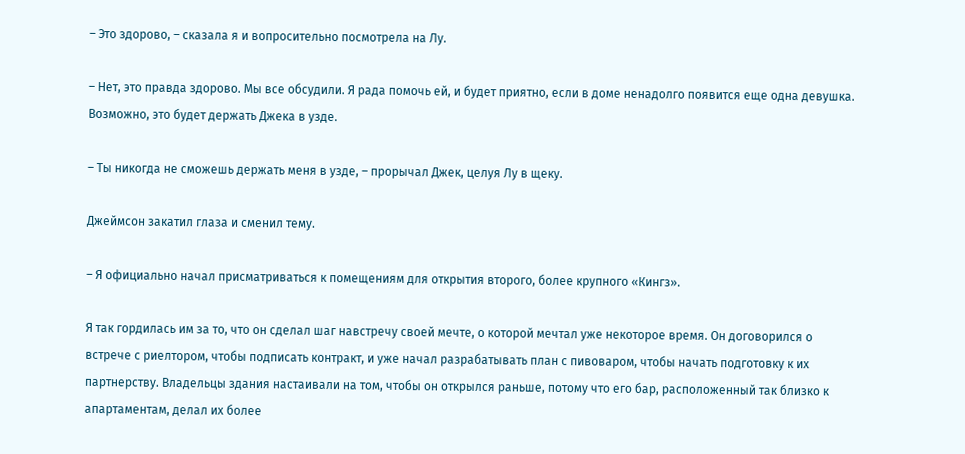– Это здорово, – сказала я и вопросительно посмотрела на Лу.

– Нет, это правда здорово. Мы все обсудили. Я рада помочь ей, и будет приятно, если в доме ненадолго появится еще одна девушка. Возможно, это будет держать Джека в узде.

– Ты никогда не сможешь держать меня в узде, – прорычал Джек, целуя Лу в щеку.

Джеймсон закатил глаза и сменил тему.

– Я официально начал присматриваться к помещениям для открытия второго, более крупного «Кингз».

Я так гордилась им за то, что он сделал шаг навстречу своей мечте, о которой мечтал уже некоторое время. Он договорился о встрече с риелтором, чтобы подписать контракт, и уже начал разрабатывать план с пивоваром, чтобы начать подготовку к их партнерству. Владельцы здания настаивали на том, чтобы он открылся раньше, потому что его бар, расположенный так близко к апартаментам, делал их более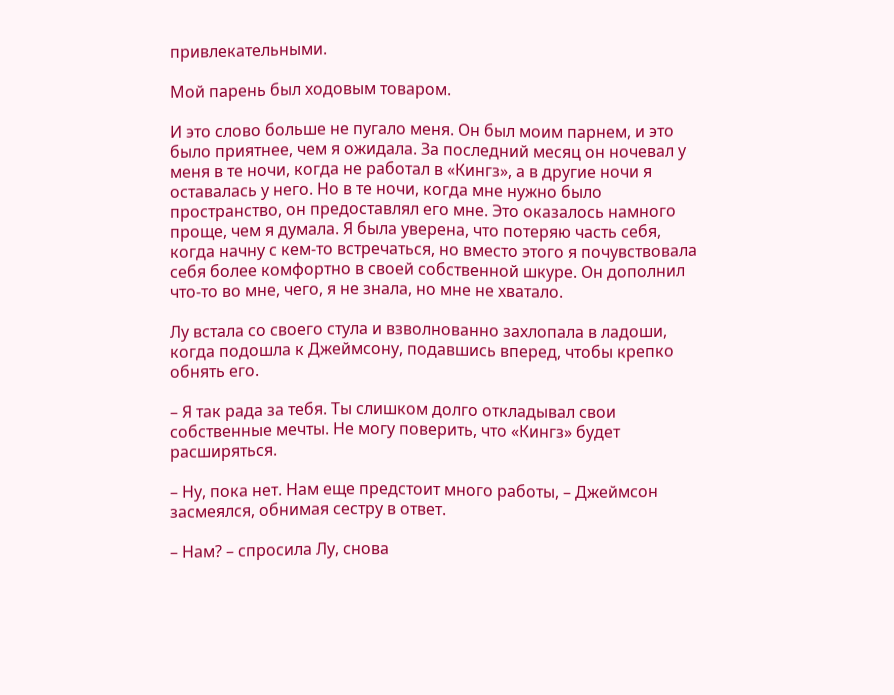привлекательными.

Мой парень был ходовым товаром.

И это слово больше не пугало меня. Он был моим парнем, и это было приятнее, чем я ожидала. За последний месяц он ночевал у меня в те ночи, когда не работал в «Кингз», а в другие ночи я оставалась у него. Но в те ночи, когда мне нужно было пространство, он предоставлял его мне. Это оказалось намного проще, чем я думала. Я была уверена, что потеряю часть себя, когда начну с кем-то встречаться, но вместо этого я почувствовала себя более комфортно в своей собственной шкуре. Он дополнил что-то во мне, чего, я не знала, но мне не хватало.

Лу встала со своего стула и взволнованно захлопала в ладоши, когда подошла к Джеймсону, подавшись вперед, чтобы крепко обнять его.

– Я так рада за тебя. Ты слишком долго откладывал свои собственные мечты. Не могу поверить, что «Кингз» будет расширяться.

– Ну, пока нет. Нам еще предстоит много работы, – Джеймсон засмеялся, обнимая сестру в ответ.

– Нам? – спросила Лу, снова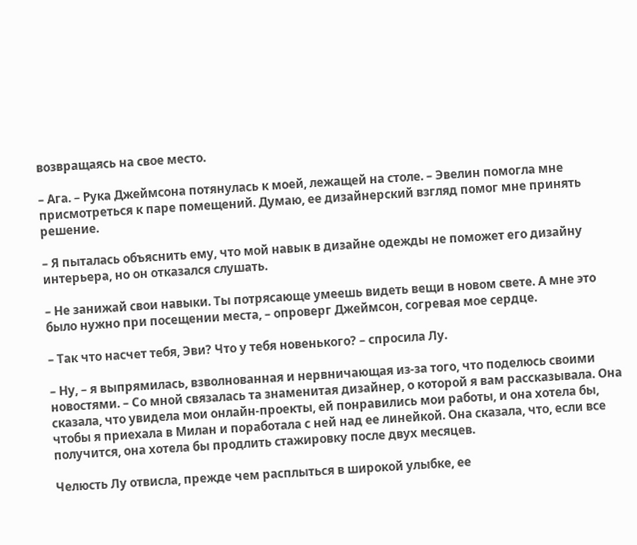возвращаясь на свое место.

– Ага. – Рука Джеймсона потянулась к моей, лежащей на столе. – Эвелин помогла мне присмотреться к паре помещений. Думаю, ее дизайнерский взгляд помог мне принять решение.

– Я пыталась объяснить ему, что мой навык в дизайне одежды не поможет его дизайну интерьера, но он отказался слушать.

– Не занижай свои навыки. Ты потрясающе умеешь видеть вещи в новом свете. А мне это было нужно при посещении места, – опроверг Джеймсон, согревая мое сердце.

– Так что насчет тебя, Эви? Что у тебя новенького? – спросила Лу.

– Ну, – я выпрямилась, взволнованная и нервничающая из-за того, что поделюсь своими новостями. – Со мной связалась та знаменитая дизайнер, о которой я вам рассказывала. Она сказала, что увидела мои онлайн-проекты, ей понравились мои работы, и она хотела бы, чтобы я приехала в Милан и поработала с ней над ее линейкой. Она сказала, что, если все получится, она хотела бы продлить стажировку после двух месяцев.

Челюсть Лу отвисла, прежде чем расплыться в широкой улыбке, ее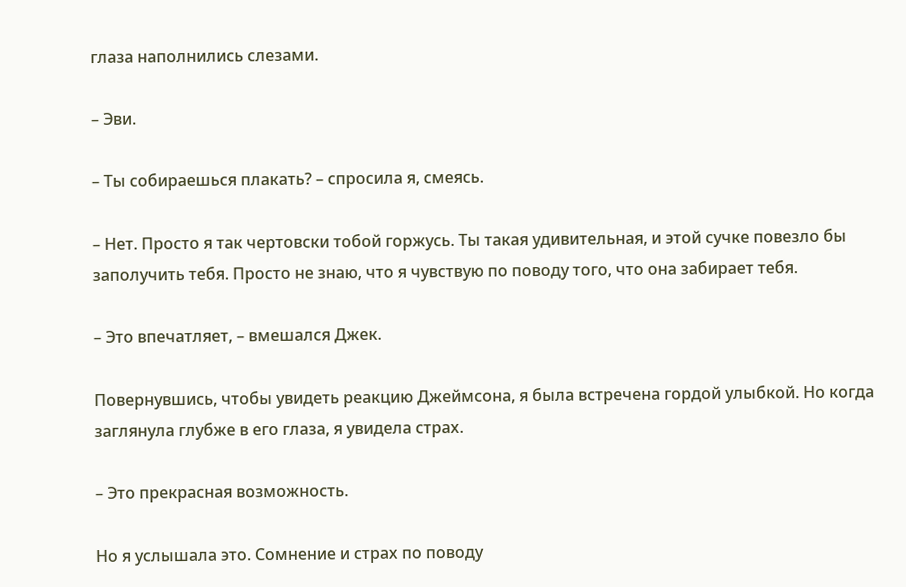глаза наполнились слезами.

– Эви.

– Ты собираешься плакать? – спросила я, смеясь.

– Нет. Просто я так чертовски тобой горжусь. Ты такая удивительная, и этой сучке повезло бы заполучить тебя. Просто не знаю, что я чувствую по поводу того, что она забирает тебя.

– Это впечатляет, – вмешался Джек.

Повернувшись, чтобы увидеть реакцию Джеймсона, я была встречена гордой улыбкой. Но когда заглянула глубже в его глаза, я увидела страх.

– Это прекрасная возможность.

Но я услышала это. Сомнение и страх по поводу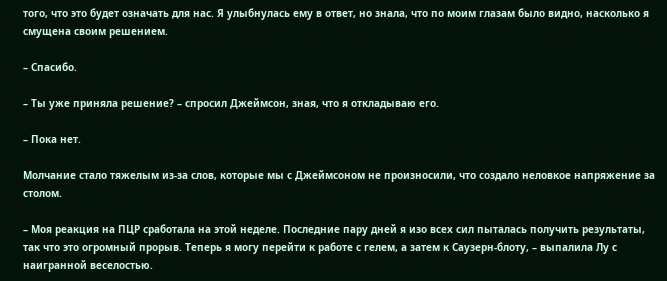того, что это будет означать для нас. Я улыбнулась ему в ответ, но знала, что по моим глазам было видно, насколько я смущена своим решением.

– Спасибо.

– Ты уже приняла решение? – спросил Джеймсон, зная, что я откладываю его.

– Пока нет.

Молчание стало тяжелым из-за слов, которые мы с Джеймсоном не произносили, что создало неловкое напряжение за столом.

– Моя реакция на ПЦР сработала на этой неделе. Последние пару дней я изо всех сил пыталась получить результаты, так что это огромный прорыв. Теперь я могу перейти к работе с гелем, а затем к Саузерн-блоту, – выпалила Лу с наигранной веселостью.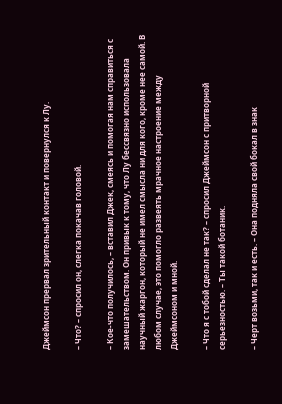Джеймсон прервал зрительный контакт и повернулся к Лу.

– Что? – спросил он, слегка покачав головой.

– Кое-что получилось, – вставил Джек, смеясь и помогая нам справиться с замешательством. Он привык к тому, что Лу бессвязно использовала научный жаргон, который не имел смысла ни для кого, кроме нее самой. В любом случае, это помогло развеять мрачное настроение между Джеймсоном и мной.

– Что я с тобой сделал не так? – спросил Джеймсон с притворной серьезностью. – Ты такой ботаник.

– Черт возьми, так и есть. – Она подняла свой бокал в знак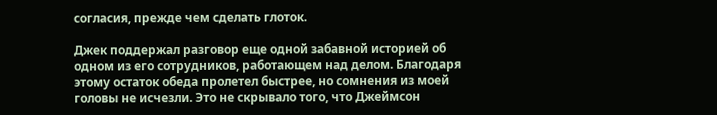согласия, прежде чем сделать глоток.

Джек поддержал разговор еще одной забавной историей об одном из его сотрудников, работающем над делом. Благодаря этому остаток обеда пролетел быстрее, но сомнения из моей головы не исчезли. Это не скрывало того, что Джеймсон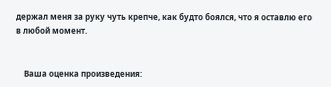держал меня за руку чуть крепче, как будто боялся, что я оставлю его в любой момент.


    Ваша оценка произведения: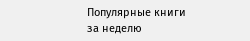Популярные книги за неделю